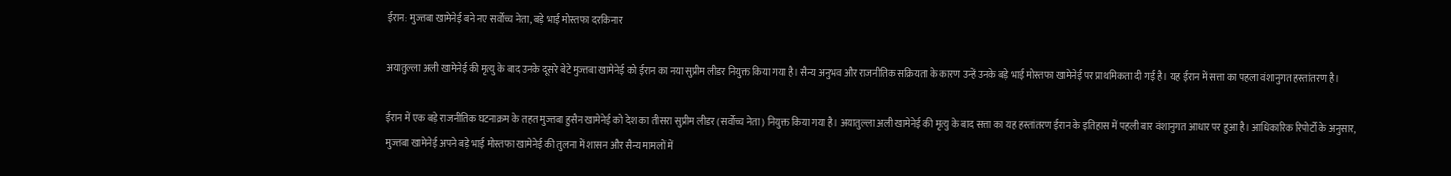ईरान: मुज्तबा खामेनेई बने नए सर्वोच्च नेता, बड़े भाई मोस्तफा दरकिनार

अयातुल्ला अली खामेनेई की मृत्यु के बाद उनके दूसरे बेटे मुज्तबा खामेनेई को ईरान का नया सुप्रीम लीडर नियुक्त किया गया है। सैन्य अनुभव और राजनीतिक सक्रियता के कारण उन्हें उनके बड़े भाई मोस्तफा खामेनेई पर प्राथमिकता दी गई है। यह ईरान में सत्ता का पहला वंशानुगत हस्तांतरण है।

ईरान में एक बड़े राजनीतिक घटनाक्रम के तहत मुज्तबा हुसैन खामेनेई को देश का तीसरा सुप्रीम लीडर (सर्वोच्च नेता) नियुक्त किया गया है। अयातुल्ला अली खामेनेई की मृत्यु के बाद सत्ता का यह हस्तांतरण ईरान के इतिहास में पहली बार वंशानुगत आधार पर हुआ है। आधिकारिक रिपोर्टों के अनुसार, मुज्तबा खामेनेई अपने बड़े भाई मोस्तफा खामेनेई की तुलना में शासन और सैन्य मामलों में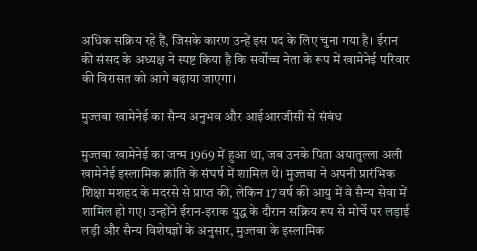अधिक सक्रिय रहे हैं, जिसके कारण उन्हें इस पद के लिए चुना गया है। ईरान की संसद के अध्यक्ष ने स्पष्ट किया है कि सर्वोच्च नेता के रूप में खामेनेई परिवार की विरासत को आगे बढ़ाया जाएगा।

मुज्तबा खामेनेई का सैन्य अनुभव और आईआरजीसी से संबंध

मुज्तबा खामेनेई का जन्म 1969 में हुआ था, जब उनके पिता अयातुल्ला अली खामेनेई इस्लामिक क्रांति के संघर्ष में शामिल थे। मुज्तबा ने अपनी प्रारंभिक शिक्षा मशहद के मदरसे से प्राप्त की, लेकिन 17 वर्ष की आयु में वे सैन्य सेवा में शामिल हो गए। उन्होंने ईरान-इराक युद्ध के दौरान सक्रिय रूप से मोर्चे पर लड़ाई लड़ी और सैन्य विशेषज्ञों के अनुसार, मुज्तबा के इस्लामिक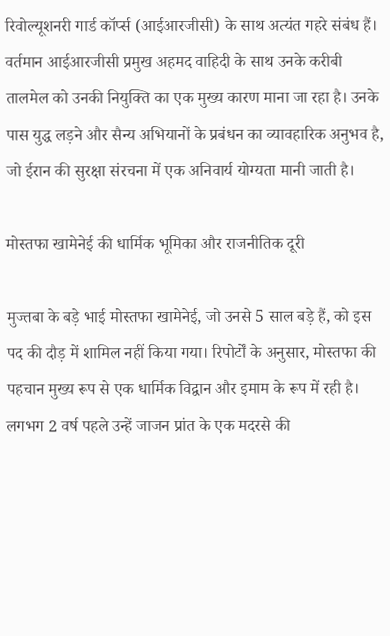रिवोल्यूशनरी गार्ड कॉर्प्स (आईआरजीसी) के साथ अत्यंत गहरे संबंध हैं। वर्तमान आईआरजीसी प्रमुख अहमद वाहिदी के साथ उनके करीबी तालमेल को उनकी नियुक्ति का एक मुख्य कारण माना जा रहा है। उनके पास युद्ध लड़ने और सैन्य अभियानों के प्रबंधन का व्यावहारिक अनुभव है, जो ईरान की सुरक्षा संरचना में एक अनिवार्य योग्यता मानी जाती है।

मोस्तफा खामेनेई की धार्मिक भूमिका और राजनीतिक दूरी

मुज्तबा के बड़े भाई मोस्तफा खामेनेई, जो उनसे 5 साल बड़े हैं, को इस पद की दौड़ में शामिल नहीं किया गया। रिपोर्टों के अनुसार, मोस्तफा की पहचान मुख्य रूप से एक धार्मिक विद्वान और इमाम के रूप में रही है। लगभग 2 वर्ष पहले उन्हें जाजन प्रांत के एक मदरसे की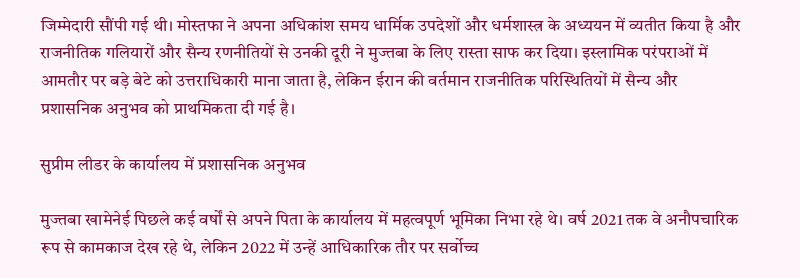जिम्मेदारी सौंपी गई थी। मोस्तफा ने अपना अधिकांश समय धार्मिक उपदेशों और धर्मशास्त्र के अध्ययन में व्यतीत किया है और राजनीतिक गलियारों और सैन्य रणनीतियों से उनकी दूरी ने मुज्तबा के लिए रास्ता साफ कर दिया। इस्लामिक परंपराओं में आमतौर पर बड़े बेटे को उत्तराधिकारी माना जाता है, लेकिन ईरान की वर्तमान राजनीतिक परिस्थितियों में सैन्य और प्रशासनिक अनुभव को प्राथमिकता दी गई है।

सुप्रीम लीडर के कार्यालय में प्रशासनिक अनुभव

मुज्तबा खामेनेई पिछले कई वर्षों से अपने पिता के कार्यालय में महत्वपूर्ण भूमिका निभा रहे थे। वर्ष 2021 तक वे अनौपचारिक रूप से कामकाज देख रहे थे, लेकिन 2022 में उन्हें आधिकारिक तौर पर सर्वोच्च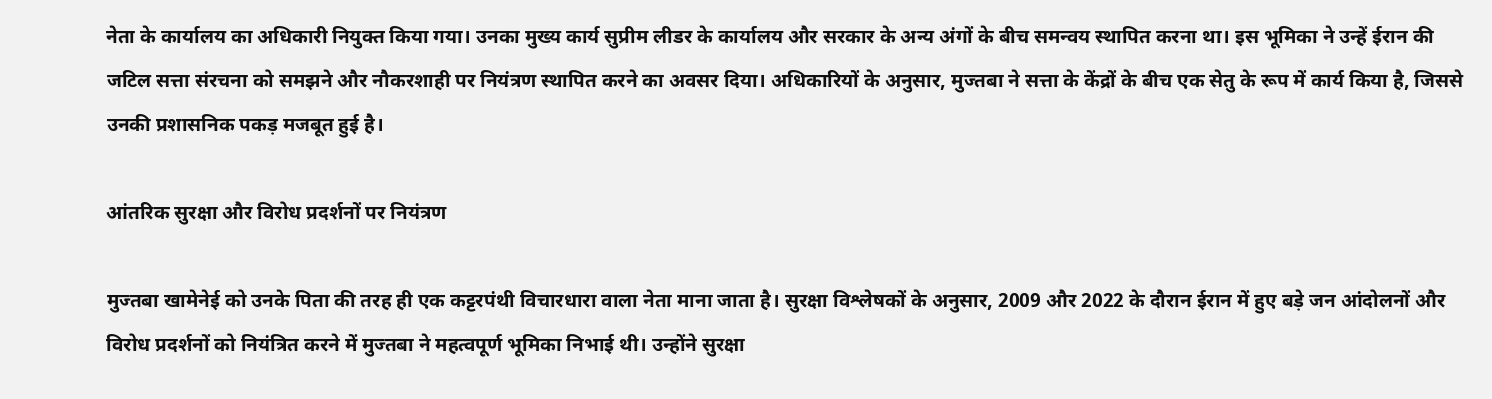नेता के कार्यालय का अधिकारी नियुक्त किया गया। उनका मुख्य कार्य सुप्रीम लीडर के कार्यालय और सरकार के अन्य अंगों के बीच समन्वय स्थापित करना था। इस भूमिका ने उन्हें ईरान की जटिल सत्ता संरचना को समझने और नौकरशाही पर नियंत्रण स्थापित करने का अवसर दिया। अधिकारियों के अनुसार, मुज्तबा ने सत्ता के केंद्रों के बीच एक सेतु के रूप में कार्य किया है, जिससे उनकी प्रशासनिक पकड़ मजबूत हुई है।

आंतरिक सुरक्षा और विरोध प्रदर्शनों पर नियंत्रण

मुज्तबा खामेनेई को उनके पिता की तरह ही एक कट्टरपंथी विचारधारा वाला नेता माना जाता है। सुरक्षा विश्लेषकों के अनुसार, 2009 और 2022 के दौरान ईरान में हुए बड़े जन आंदोलनों और विरोध प्रदर्शनों को नियंत्रित करने में मुज्तबा ने महत्वपूर्ण भूमिका निभाई थी। उन्होंने सुरक्षा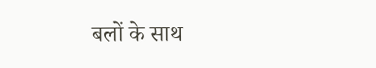बलों के साथ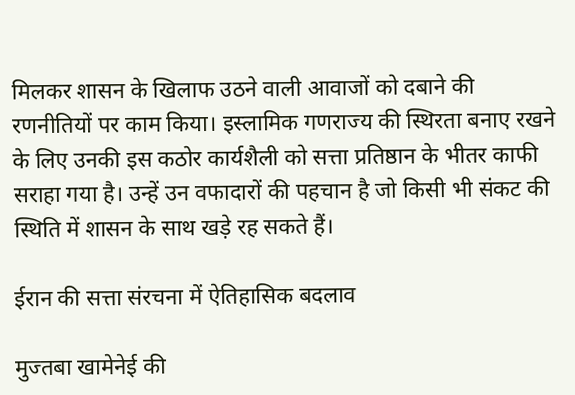मिलकर शासन के खिलाफ उठने वाली आवाजों को दबाने की रणनीतियों पर काम किया। इस्लामिक गणराज्य की स्थिरता बनाए रखने के लिए उनकी इस कठोर कार्यशैली को सत्ता प्रतिष्ठान के भीतर काफी सराहा गया है। उन्हें उन वफादारों की पहचान है जो किसी भी संकट की स्थिति में शासन के साथ खड़े रह सकते हैं।

ईरान की सत्ता संरचना में ऐतिहासिक बदलाव

मुज्तबा खामेनेई की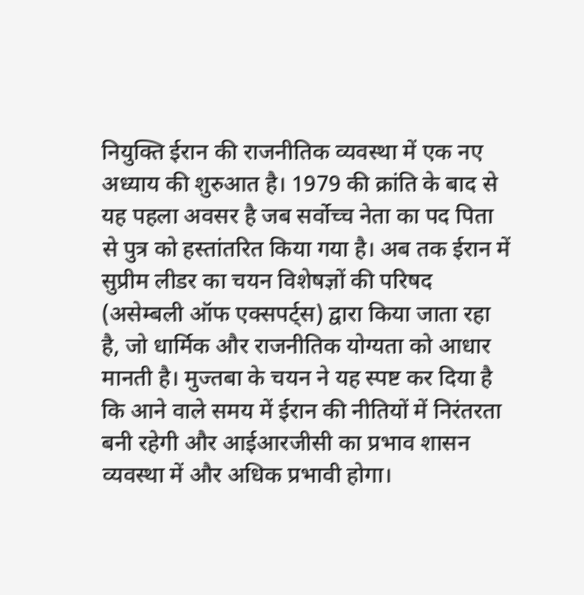नियुक्ति ईरान की राजनीतिक व्यवस्था में एक नए अध्याय की शुरुआत है। 1979 की क्रांति के बाद से यह पहला अवसर है जब सर्वोच्च नेता का पद पिता से पुत्र को हस्तांतरित किया गया है। अब तक ईरान में सुप्रीम लीडर का चयन विशेषज्ञों की परिषद (असेम्बली ऑफ एक्सपर्ट्स) द्वारा किया जाता रहा है, जो धार्मिक और राजनीतिक योग्यता को आधार मानती है। मुज्तबा के चयन ने यह स्पष्ट कर दिया है कि आने वाले समय में ईरान की नीतियों में निरंतरता बनी रहेगी और आईआरजीसी का प्रभाव शासन व्यवस्था में और अधिक प्रभावी होगा।